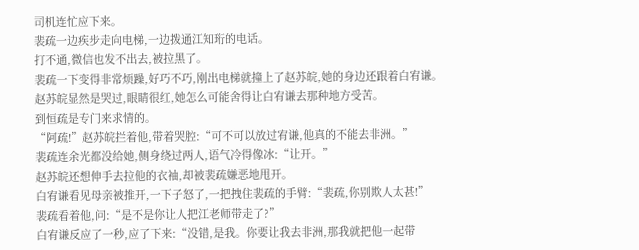司机连忙应下来。
裴疏一边疾步走向电梯,一边拨通江知珩的电话。
打不通,微信也发不出去,被拉黑了。
裴疏一下变得非常烦躁,好巧不巧,刚出电梯就撞上了赵苏皖,她的身边还跟着白宥谦。
赵苏皖显然是哭过,眼睛很红,她怎么可能舍得让白宥谦去那种地方受苦。
到恒疏是专门来求情的。
“阿疏!”赵苏皖拦着他,带着哭腔:“可不可以放过宥谦,他真的不能去非洲。”
裴疏连余光都没给她,侧身绕过两人,语气冷得像冰:“让开。”
赵苏皖还想伸手去拉他的衣袖,却被裴疏嫌恶地甩开。
白宥谦看见母亲被推开,一下子怒了,一把拽住裴疏的手臂:“裴疏,你别欺人太甚!”
裴疏看着他,问:“是不是你让人把江老师带走了?”
白宥谦反应了一秒,应了下来:“没错,是我。你要让我去非洲,那我就把他一起带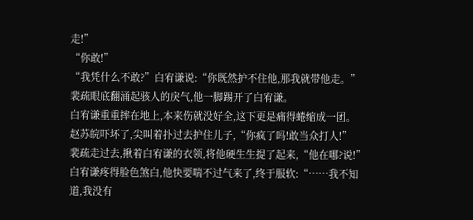走!”
“你敢!”
“我凭什么不敢?”白宥谦说:“你既然护不住他,那我就带他走。”
裴疏眼底翻涌起骇人的戾气,他一脚踢开了白宥谦。
白宥谦重重摔在地上,本来伤就没好全,这下更是痛得蜷缩成一团。
赵苏皖吓坏了,尖叫着扑过去护住儿子,“你疯了吗!敢当众打人!”
裴疏走过去,揪着白宥谦的衣领,将他硬生生提了起来,“他在哪?说!”
白宥谦疼得脸色煞白,他快要喘不过气来了,终于服软:“……我不知道,我没有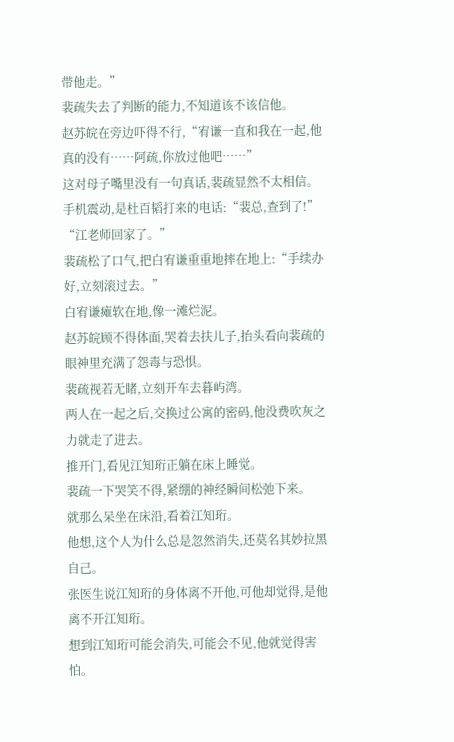带他走。”
裴疏失去了判断的能力,不知道该不该信他。
赵苏皖在旁边吓得不行,“宥谦一直和我在一起,他真的没有……阿疏,你放过他吧……”
这对母子嘴里没有一句真话,裴疏显然不太相信。
手机震动,是杜百韬打来的电话:“裴总,查到了!”
“江老师回家了。”
裴疏松了口气,把白宥谦重重地摔在地上:“手续办好,立刻滚过去。”
白宥谦瘫软在地,像一滩烂泥。
赵苏皖顾不得体面,哭着去扶儿子,抬头看向裴疏的眼神里充满了怨毒与恐惧。
裴疏视若无睹,立刻开车去暮屿湾。
两人在一起之后,交换过公寓的密码,他没费吹灰之力就走了进去。
推开门,看见江知珩正躺在床上睡觉。
裴疏一下哭笑不得,紧绷的神经瞬间松弛下来。
就那么呆坐在床沿,看着江知珩。
他想,这个人为什么总是忽然消失,还莫名其妙拉黑自己。
张医生说江知珩的身体离不开他,可他却觉得,是他离不开江知珩。
想到江知珩可能会消失,可能会不见,他就觉得害怕。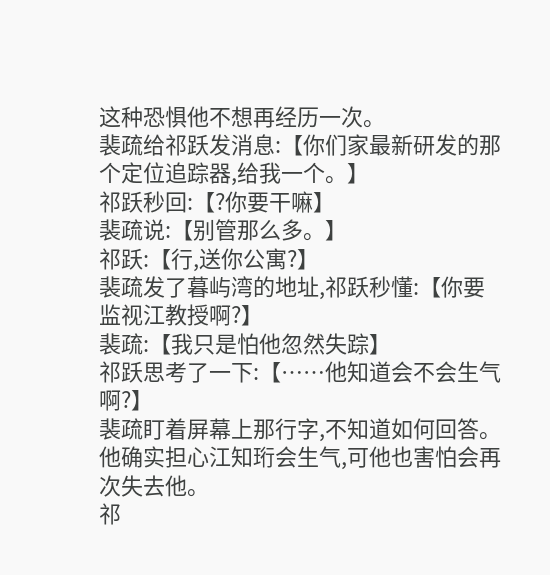这种恐惧他不想再经历一次。
裴疏给祁跃发消息:【你们家最新研发的那个定位追踪器,给我一个。】
祁跃秒回:【?你要干嘛】
裴疏说:【别管那么多。】
祁跃:【行,送你公寓?】
裴疏发了暮屿湾的地址,祁跃秒懂:【你要监视江教授啊?】
裴疏:【我只是怕他忽然失踪】
祁跃思考了一下:【……他知道会不会生气啊?】
裴疏盯着屏幕上那行字,不知道如何回答。
他确实担心江知珩会生气,可他也害怕会再次失去他。
祁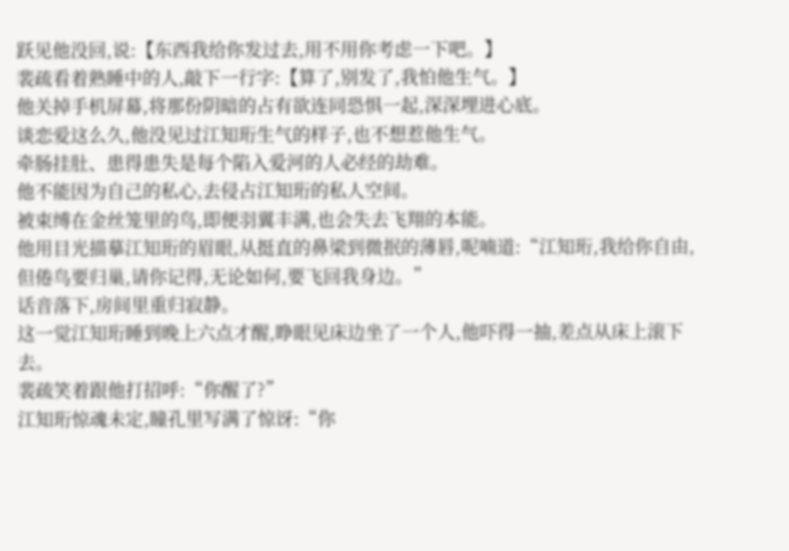跃见他没回,说:【东西我给你发过去,用不用你考虑一下吧。】
裴疏看着熟睡中的人,敲下一行字:【算了,别发了,我怕他生气。】
他关掉手机屏幕,将那份阴暗的占有欲连同恐惧一起,深深埋进心底。
谈恋爱这么久,他没见过江知珩生气的样子,也不想惹他生气。
牵肠挂肚、患得患失是每个陷入爱河的人必经的劫难。
他不能因为自己的私心,去侵占江知珩的私人空间。
被束缚在金丝笼里的鸟,即便羽翼丰满,也会失去飞翔的本能。
他用目光描摹江知珩的眉眼,从挺直的鼻梁到微抿的薄唇,呢喃道:“江知珩,我给你自由,但倦鸟要归巢,请你记得,无论如何,要飞回我身边。”
话音落下,房间里重归寂静。
这一觉江知珩睡到晚上六点才醒,睁眼见床边坐了一个人,他吓得一抽,差点从床上滚下去。
裴疏笑着跟他打招呼:“你醒了?”
江知珩惊魂未定,瞳孔里写满了惊讶:“你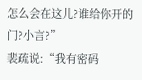怎么会在这儿?谁给你开的门?小言?”
裴疏说:“我有密码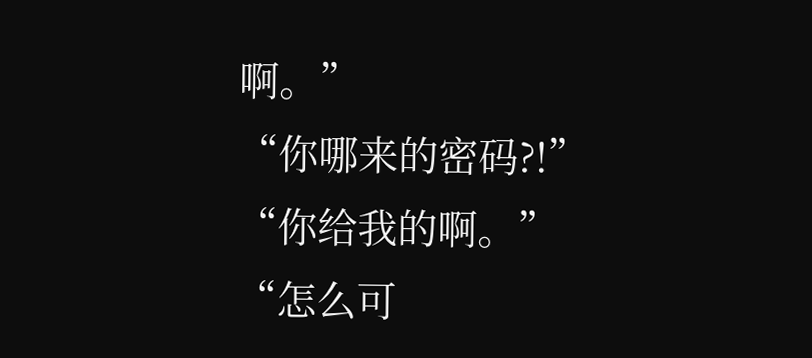啊。”
“你哪来的密码?!”
“你给我的啊。”
“怎么可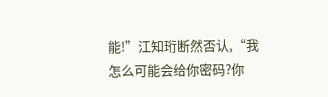能!”江知珩断然否认,“我怎么可能会给你密码?你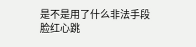是不是用了什么非法手段
脸红心跳